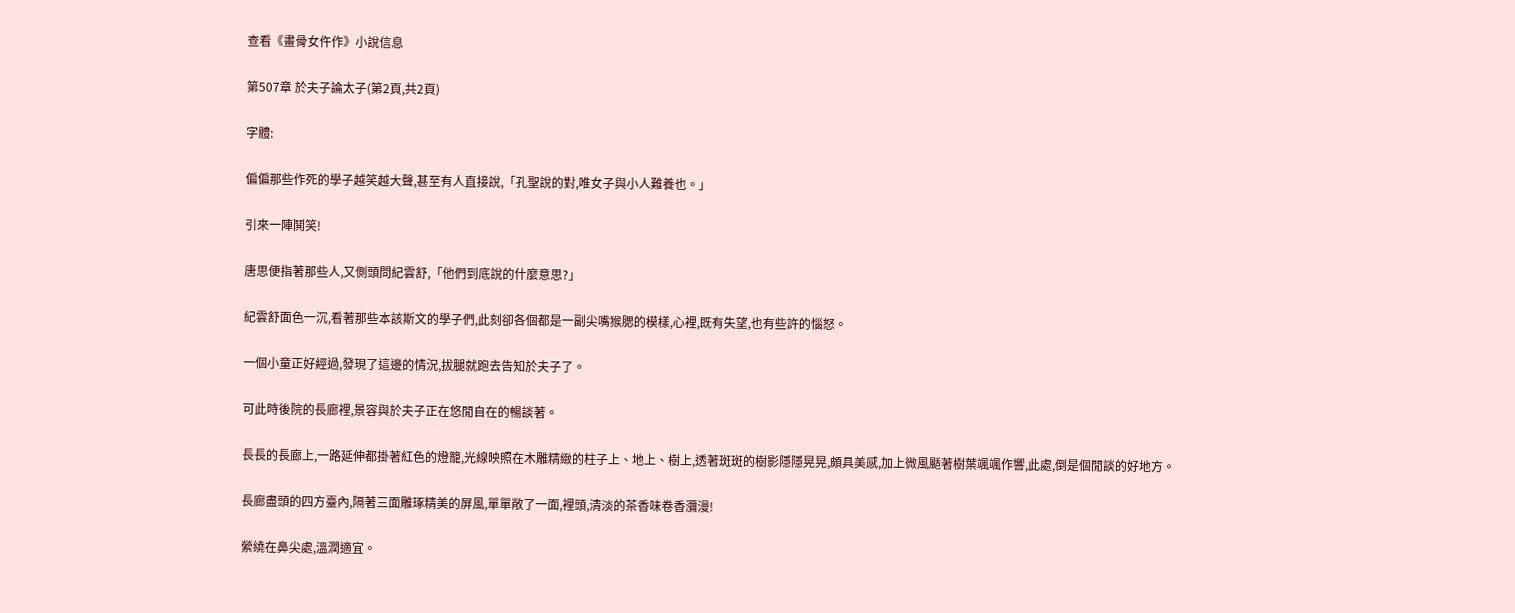查看《畫骨女仵作》小說信息

第507章 於夫子論太子(第2頁,共2頁)

字體:

偏偏那些作死的學子越笑越大聲,甚至有人直接說,「孔聖說的對,唯女子與小人難養也。」

引來一陣鬨笑!

唐思便指著那些人,又側頭問紀雲舒,「他們到底說的什麼意思?」

紀雲舒面色一沉,看著那些本該斯文的學子們,此刻卻各個都是一副尖嘴猴腮的模樣,心裡,既有失望,也有些許的惱怒。

一個小童正好經過,發現了這邊的情況,拔腿就跑去告知於夫子了。

可此時後院的長廊裡,景容與於夫子正在悠閒自在的暢談著。

長長的長廊上,一路延伸都掛著紅色的燈籠,光線映照在木雕精緻的柱子上、地上、樹上,透著斑斑的樹影隱隱晃晃,頗具美感,加上微風颳著樹葉颯颯作響,此處,倒是個閒談的好地方。

長廊盡頭的四方臺內,隔著三面雕琢精美的屏風,單單敞了一面,裡頭,清淡的茶香味卷香瀰漫!

縈繞在鼻尖處,溫潤適宜。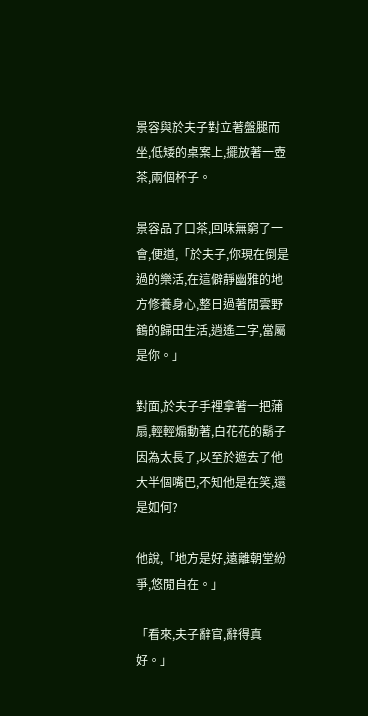景容與於夫子對立著盤腿而坐,低矮的桌案上,擺放著一壺茶,兩個杯子。

景容品了口茶,回味無窮了一會,便道,「於夫子,你現在倒是過的樂活,在這僻靜幽雅的地方修養身心,整日過著閒雲野鶴的歸田生活,逍遙二字,當屬是你。」

對面,於夫子手裡拿著一把蒲扇,輕輕煽動著,白花花的鬍子因為太長了,以至於遮去了他大半個嘴巴,不知他是在笑,還是如何?

他說,「地方是好,遠離朝堂紛爭,悠閒自在。」

「看來,夫子辭官,辭得真好。」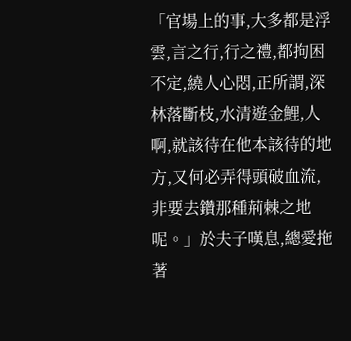「官場上的事,大多都是浮雲,言之行,行之禮,都拘困不定,繞人心悶,正所謂,深林落斷枝,水清遊金鯉,人啊,就該待在他本該待的地方,又何必弄得頭破血流,非要去鑽那種荊棘之地呢。」於夫子嘆息,總愛拖著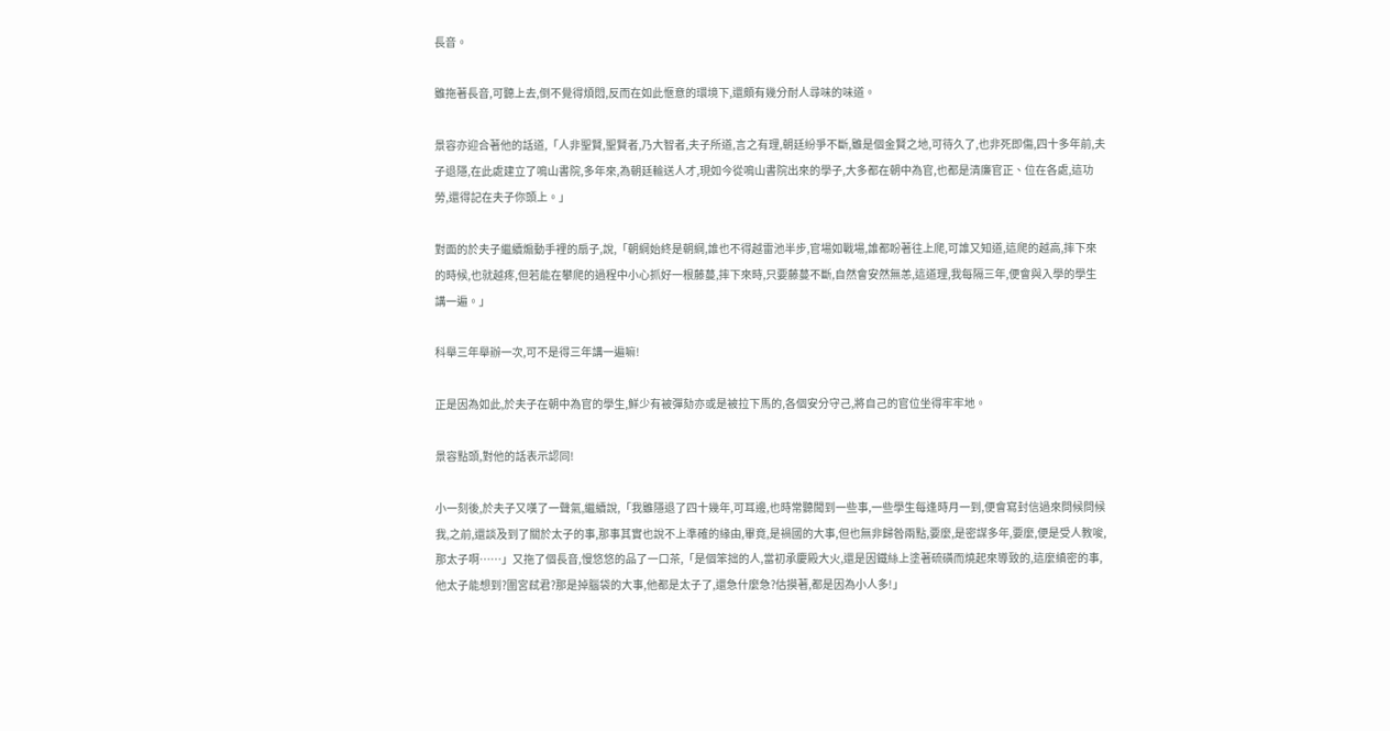長音。

雖拖著長音,可聽上去,倒不覺得煩悶,反而在如此愜意的環境下,還頗有幾分耐人尋味的味道。

景容亦迎合著他的話道,「人非聖賢,聖賢者,乃大智者,夫子所道,言之有理,朝廷紛爭不斷,雖是個金賢之地,可待久了,也非死即傷,四十多年前,夫子退隱,在此處建立了鳴山書院,多年來,為朝廷輸送人才,現如今從鳴山書院出來的學子,大多都在朝中為官,也都是清廉官正、位在各處,這功勞,還得記在夫子你頭上。」

對面的於夫子繼續煽動手裡的扇子,說,「朝綱始終是朝綱,誰也不得越雷池半步,官場如戰場,誰都盼著往上爬,可誰又知道,這爬的越高,摔下來的時候,也就越疼,但若能在攀爬的過程中小心抓好一根藤蔓,摔下來時,只要藤蔓不斷,自然會安然無恙,這道理,我每隔三年,便會與入學的學生講一遍。」

科舉三年舉辦一次,可不是得三年講一遍嘛!

正是因為如此,於夫子在朝中為官的學生,鮮少有被彈劾亦或是被拉下馬的,各個安分守己,將自己的官位坐得牢牢地。

景容點頭,對他的話表示認同!

小一刻後,於夫子又嘆了一聲氣,繼續說,「我雖隱退了四十幾年,可耳邊,也時常聽聞到一些事,一些學生每逢時月一到,便會寫封信過來問候問候我,之前,還談及到了關於太子的事,那事其實也說不上準確的緣由,畢竟,是禍國的大事,但也無非歸咎兩點,要麼,是密謀多年,要麼,便是受人教唆,那太子啊……」又拖了個長音,慢悠悠的品了一口茶,「是個笨拙的人,當初承慶殿大火,還是因鐵絲上塗著硫磺而燒起來導致的,這麼縝密的事,他太子能想到?圍宮弒君?那是掉腦袋的大事,他都是太子了,還急什麼急?估摸著,都是因為小人多!」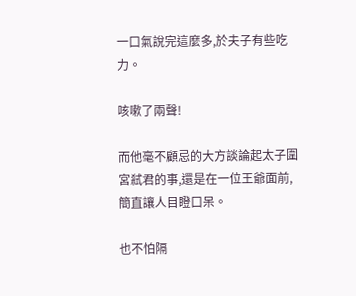一口氣說完這麼多,於夫子有些吃力。

咳嗽了兩聲!

而他毫不顧忌的大方談論起太子圍宮弒君的事,還是在一位王爺面前,簡直讓人目瞪口呆。

也不怕隔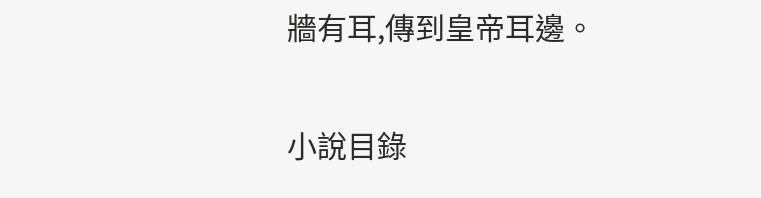牆有耳,傳到皇帝耳邊。

小說目錄